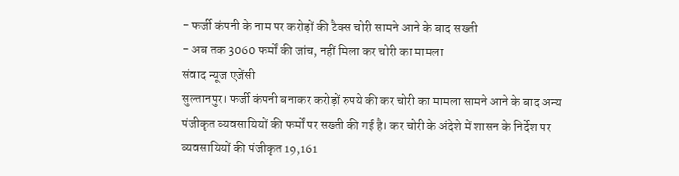- फर्जी कंपनी के नाम पर करोड़ों की टैक्स चोरी सामने आने के बाद सख्ती
- अब तक 3060 फर्मों की जांच, नहीं मिला कर चोरी का मामला
संवाद न्यूज एजेंसी
सुल्तानपुर। फर्जी कंपनी बनाकर करोड़ों रुपये की कर चोरी का मामला सामने आने के बाद अन्य पंजीकृत व्यवसायियों की फर्मों पर सख्ती की गई है। कर चोरी के अंदेशे में शासन के निर्देश पर व्यवसायियों की पंजीकृत 19,161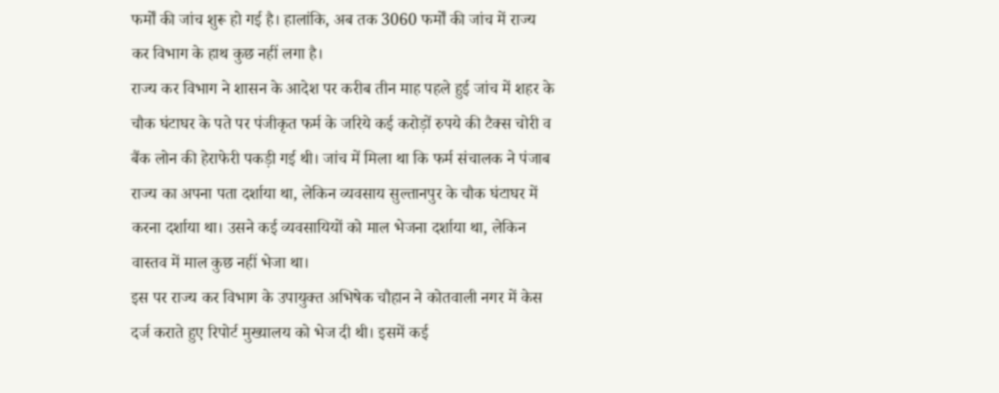फर्मों की जांच शुरू हो गई है। हालांकि, अब तक 3060 फर्मों की जांच में राज्य कर विभाग के हाथ कुछ नहीं लगा है।
राज्य कर विभाग ने शासन के आदेश पर करीब तीन माह पहले हुई जांच में शहर के चौक घंटाघर के पते पर पंजीकृत फर्म के जरिये कई करोड़ों रुपये की टैक्स चोरी व बैंक लोन की हेराफेरी पकड़ी गई थी। जांच में मिला था कि फर्म संचालक ने पंजाब राज्य का अपना पता दर्शाया था, लेकिन व्यवसाय सुल्तानपुर के चौक घंटाघर में करना दर्शाया था। उसने कई व्यवसायियों को माल भेजना दर्शाया था, लेकिन वास्तव में माल कुछ नहीं भेजा था।
इस पर राज्य कर विभाग के उपायुक्त अभिषेक चौहान ने कोतवाली नगर में केस दर्ज कराते हुए रिपोर्ट मुख्यालय को भेज दी थी। इसमें कई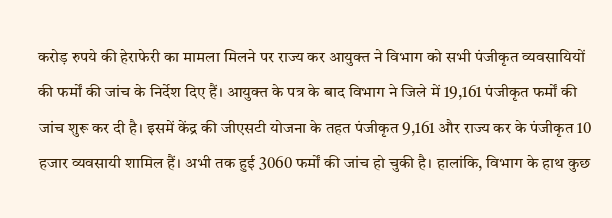करोड़ रुपये की हेराफेरी का मामला मिलने पर राज्य कर आयुक्त ने विभाग को सभी पंजीकृत व्यवसायियों की फर्मों की जांच के निर्देश दिए हैं। आयुक्त के पत्र के बाद विभाग ने जिले में 19,161 पंजीकृत फर्मों की जांच शुरू कर दी है। इसमें केंद्र की जीएसटी योजना के तहत पंजीकृत 9,161 और राज्य कर के पंजीकृत 10 हजार व्यवसायी शामिल हैं। अभी तक हुई 3060 फर्मों की जांच हो चुकी है। हालांकि, विभाग के हाथ कुछ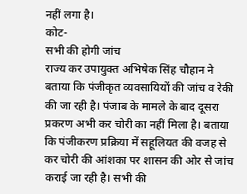नहीं लगा है।
कोट-
सभी की होगी जांच
राज्य कर उपायुक्त अभिषेक सिंह चौहान ने बताया कि पंजीकृत व्यवसायियों की जांच व रेकी की जा रही है। पंजाब के मामले के बाद दूसरा प्रकरण अभी कर चोरी का नहीं मिला है। बताया कि पंजीकरण प्रक्रिया में सहूलियत की वजह से कर चोरी की आंशका पर शासन की ओर से जांच कराई जा रही है। सभी की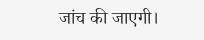जांच की जाएगी।